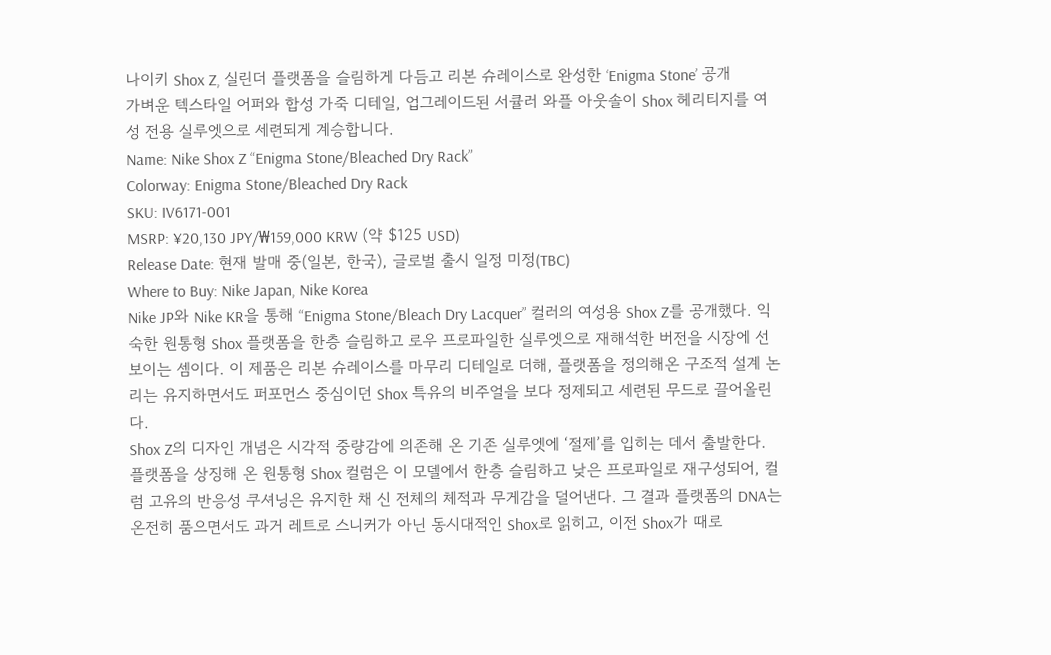나이키 Shox Z, 실린더 플랫폼을 슬림하게 다듬고 리본 슈레이스로 완성한 ‘Enigma Stone’ 공개
가벼운 텍스타일 어퍼와 합성 가죽 디테일, 업그레이드된 서큘러 와플 아웃솔이 Shox 헤리티지를 여성 전용 실루엣으로 세련되게 계승합니다.
Name: Nike Shox Z “Enigma Stone/Bleached Dry Rack”
Colorway: Enigma Stone/Bleached Dry Rack
SKU: IV6171-001
MSRP: ¥20,130 JPY/₩159,000 KRW (약 $125 USD)
Release Date: 현재 발매 중(일본, 한국), 글로벌 출시 일정 미정(TBC)
Where to Buy: Nike Japan, Nike Korea
Nike JP와 Nike KR을 통해 “Enigma Stone/Bleach Dry Lacquer” 컬러의 여성용 Shox Z를 공개했다. 익숙한 원통형 Shox 플랫폼을 한층 슬림하고 로우 프로파일한 실루엣으로 재해석한 버전을 시장에 선보이는 셈이다. 이 제품은 리본 슈레이스를 마무리 디테일로 더해, 플랫폼을 정의해온 구조적 설계 논리는 유지하면서도 퍼포먼스 중심이던 Shox 특유의 비주얼을 보다 정제되고 세련된 무드로 끌어올린다.
Shox Z의 디자인 개념은 시각적 중량감에 의존해 온 기존 실루엣에 ‘절제’를 입히는 데서 출발한다. 플랫폼을 상징해 온 원통형 Shox 컬럼은 이 모델에서 한층 슬림하고 낮은 프로파일로 재구성되어, 컬럼 고유의 반응성 쿠셔닝은 유지한 채 신 전체의 체적과 무게감을 덜어낸다. 그 결과 플랫폼의 DNA는 온전히 품으면서도 과거 레트로 스니커가 아닌 동시대적인 Shox로 읽히고, 이전 Shox가 때로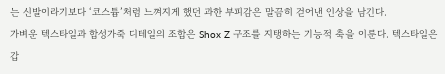는 신발이라기보다 ‘코스튬’처럼 느껴지게 했던 과한 부피감은 말끔히 걷어낸 인상을 남긴다.
가벼운 텍스타일과 합성가죽 디테일의 조합은 Shox Z 구조를 지탱하는 기능적 축을 이룬다. 텍스타일은 갑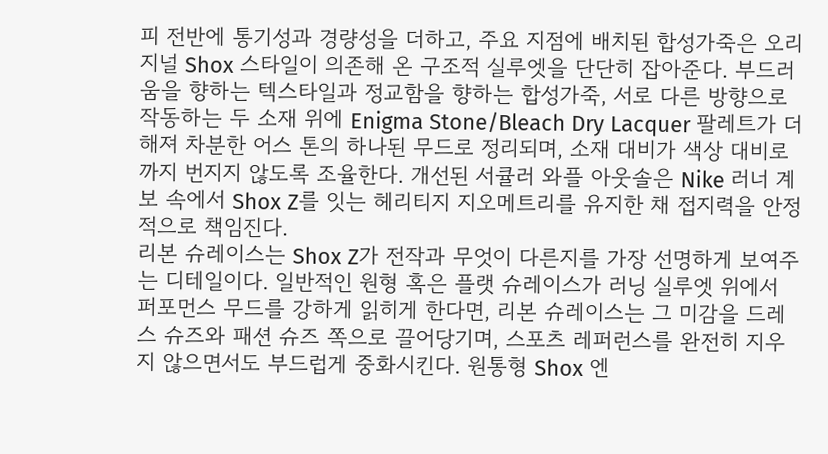피 전반에 통기성과 경량성을 더하고, 주요 지점에 배치된 합성가죽은 오리지널 Shox 스타일이 의존해 온 구조적 실루엣을 단단히 잡아준다. 부드러움을 향하는 텍스타일과 정교함을 향하는 합성가죽, 서로 다른 방향으로 작동하는 두 소재 위에 Enigma Stone/Bleach Dry Lacquer 팔레트가 더해져 차분한 어스 톤의 하나된 무드로 정리되며, 소재 대비가 색상 대비로까지 번지지 않도록 조율한다. 개선된 서큘러 와플 아웃솔은 Nike 러너 계보 속에서 Shox Z를 잇는 헤리티지 지오메트리를 유지한 채 접지력을 안정적으로 책임진다.
리본 슈레이스는 Shox Z가 전작과 무엇이 다른지를 가장 선명하게 보여주는 디테일이다. 일반적인 원형 혹은 플랫 슈레이스가 러닝 실루엣 위에서 퍼포먼스 무드를 강하게 읽히게 한다면, 리본 슈레이스는 그 미감을 드레스 슈즈와 패션 슈즈 쪽으로 끌어당기며, 스포츠 레퍼런스를 완전히 지우지 않으면서도 부드럽게 중화시킨다. 원통형 Shox 엔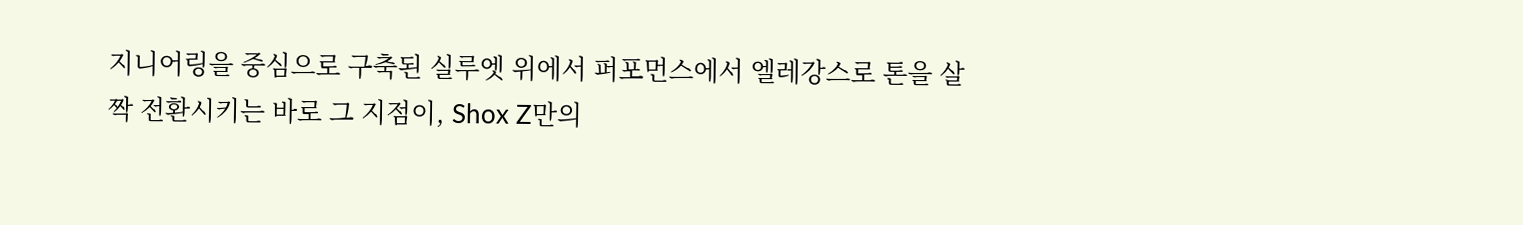지니어링을 중심으로 구축된 실루엣 위에서 퍼포먼스에서 엘레강스로 톤을 살짝 전환시키는 바로 그 지점이, Shox Z만의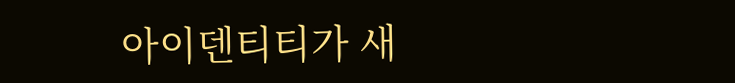아이덴티티가 새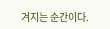겨지는 순간이다.